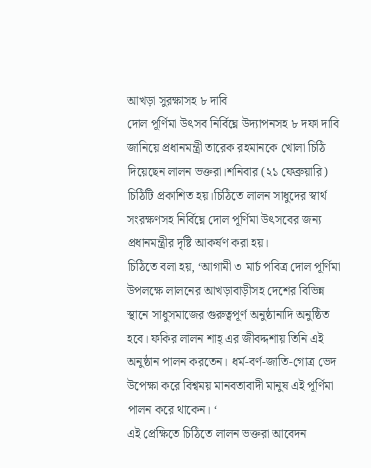আখড়া সুরক্ষাসহ ৮ দাবি
দোল পূর্ণিমা উৎসব নির্বিঘ্নে উদ্যাপনসহ ৮ দফা দাবি জানিয়ে প্রধানমন্ত্রী তারেক রহমানকে খোলা চিঠি দিয়েছেন লালন ভক্তরা।শনিবার (২১ ফেব্রুয়ারি) চিঠিটি প্রকাশিত হয়।চিঠিতে লালন সাধুদের স্বার্থ সংরক্ষণসহ নির্বিঘ্নে দোল পূর্ণিমা উৎসবের জন্য প্রধানমন্ত্রীর দৃষ্টি আকর্ষণ করা হয়।
চিঠিতে বলা হয়, ‘আগামী ৩ মার্চ পবিত্র দোল পূর্ণিমা উপলক্ষে লালনের আখড়াবাড়ীসহ দেশের বিভিন্ন স্থানে সাধুসমাজের গুরুত্বপূর্ণ অনুষ্ঠানাদি অনুষ্ঠিত হবে। ফকির লালন শাহ্ এর জীবদ্দশায় তিনি এই অনুষ্ঠান পালন করতেন। ধর্ম-বর্ণ-জাতি-গোত্র ভেদ উপেক্ষা করে বিশ্বময় মানবতাবাদী মানুষ এই পূর্ণিমা পালন করে থাকেন। ‘
এই প্রেক্ষিতে চিঠিতে লালন ভক্তরা আবেদন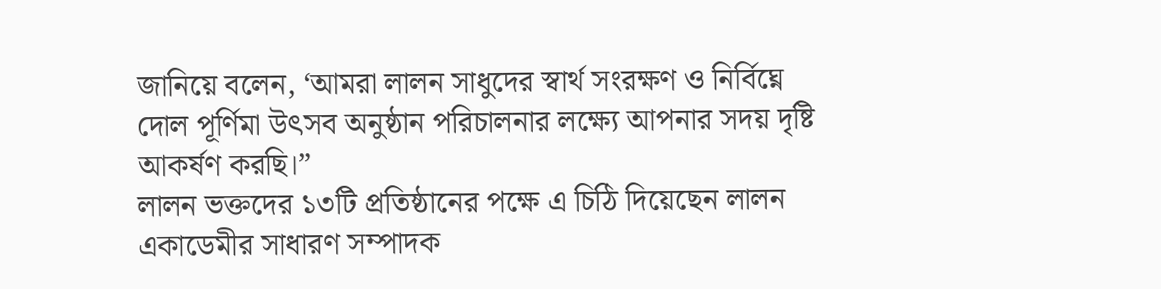জানিয়ে বলেন, ‘আমরা লালন সাধুদের স্বার্থ সংরক্ষণ ও নির্বিঘ্নে দোল পূর্ণিমা উৎসব অনুষ্ঠান পরিচালনার লক্ষ্যে আপনার সদয় দৃষ্টি আকর্ষণ করছি।”
লালন ভক্তদের ১৩টি প্রতিষ্ঠানের পক্ষে এ চিঠি দিয়েছেন লালন একাডেমীর সাধারণ সম্পাদক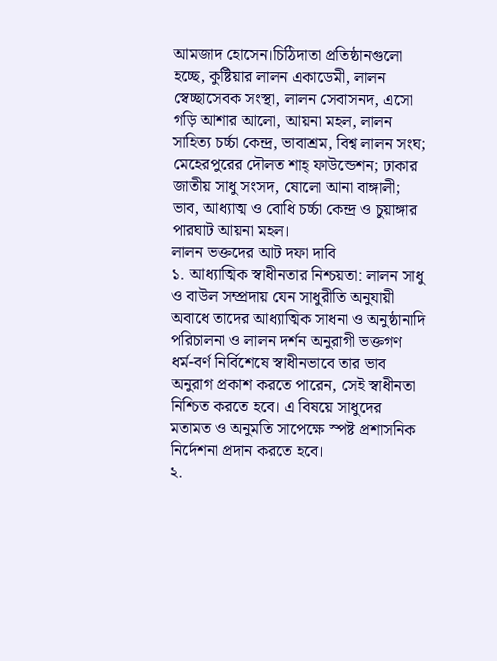আমজাদ হোসেন।চিঠিদাতা প্রতিষ্ঠানগুলো হচ্ছে, কুষ্টিয়ার লালন একাডেমী, লালন স্বেচ্ছাসেবক সংস্থা, লালন সেবাসনদ, এসো গড়ি আশার আলো, আয়না মহল, লালন সাহিত্য চর্চ্চা কেন্দ্র, ভাবাশ্রম, বিশ্ব লালন সংঘ; মেহেরপুরের দৌলত শাহ্ ফাউন্ডেশন; ঢাকার জাতীয় সাধু সংসদ, ষোলো আনা বাঙ্গালী; ভাব, আধ্যাত্ম ও বোধি চর্চ্চা কেন্দ্র ও চুয়াঙ্গার পারঘাট আয়না মহল।
লালন ভক্তদের আট দফা দাবি
১. আধ্যাত্মিক স্বাধীনতার নিশ্চয়তা: লালন সাধু ও বাউল সম্প্রদায় যেন সাধুরীতি অনুযায়ী অবাধে তাদের আধ্যাত্মিক সাধনা ও অনুষ্ঠানাদি পরিচালনা ও লালন দর্শন অনুরাগী ভক্তগণ ধর্ম-বর্ণ নির্বিশেষে স্বাধীনভাবে তার ভাব অনুরাগ প্রকাশ করতে পারেন, সেই স্বাধীনতা নিশ্চিত করতে হবে। এ বিষয়ে সাধুদের মতামত ও অনুমতি সাপেক্ষে স্পষ্ট প্রশাসনিক নির্দেশনা প্রদান করতে হবে।
২.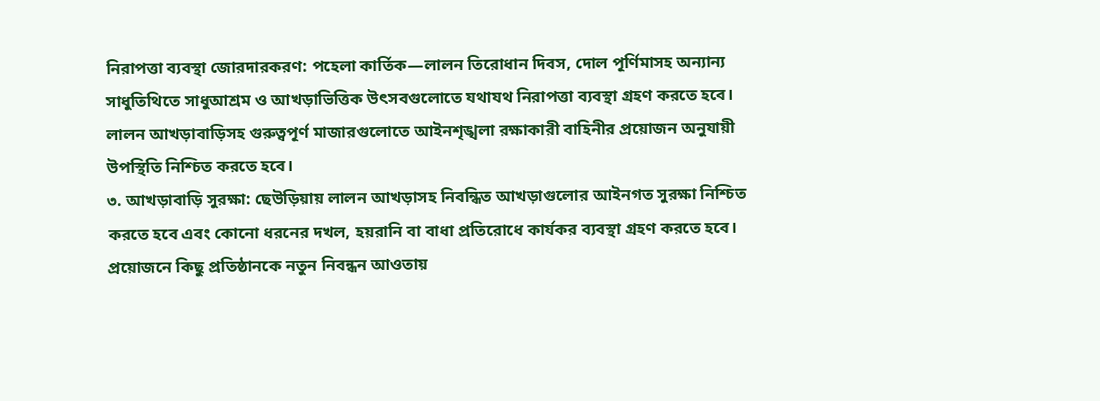নিরাপত্তা ব্যবস্থা জোরদারকরণ: পহেলা কার্তিক—লালন তিরোধান দিবস, দোল পূর্ণিমাসহ অন্যান্য সাধুতিথিতে সাধুআশ্রম ও আখড়াভিত্তিক উৎসবগুলোতে যথাযথ নিরাপত্তা ব্যবস্থা গ্রহণ করতে হবে। লালন আখড়াবাড়িসহ গুরুত্বপূর্ণ মাজারগুলোতে আইনশৃঙ্খলা রক্ষাকারী বাহিনীর প্রয়োজন অনুযায়ী উপস্থিতি নিশ্চিত করতে হবে।
৩. আখড়াবাড়ি সুরক্ষা: ছেউড়িয়ায় লালন আখড়াসহ নিবন্ধিত আখড়াগুলোর আইনগত সুরক্ষা নিশ্চিত করতে হবে এবং কোনো ধরনের দখল, হয়রানি বা বাধা প্রতিরোধে কার্যকর ব্যবস্থা গ্রহণ করতে হবে। প্রয়োজনে কিছু প্রতিষ্ঠানকে নতুন নিবন্ধন আওতায়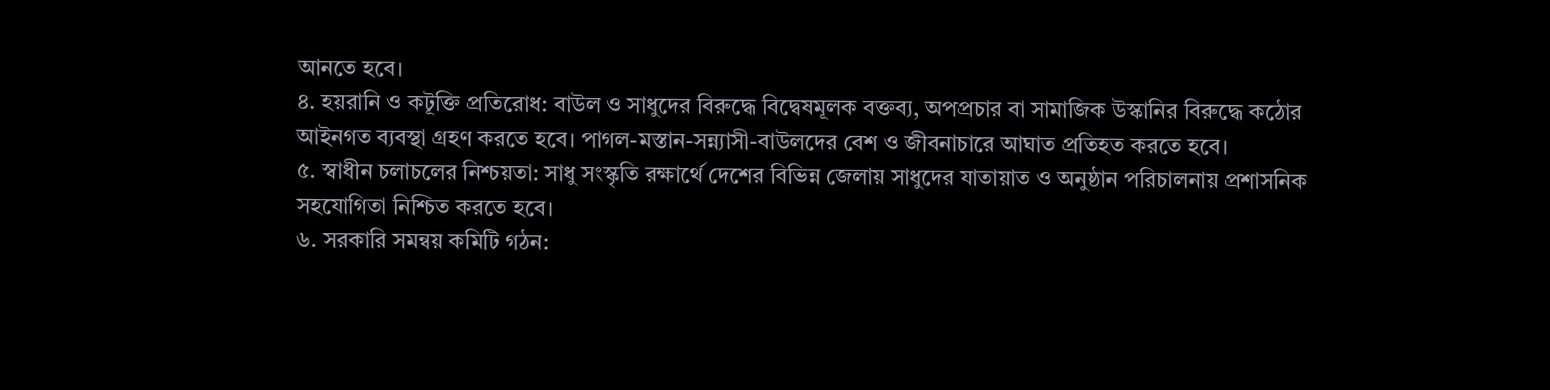আনতে হবে।
৪. হয়রানি ও কটূক্তি প্রতিরোধ: বাউল ও সাধুদের বিরুদ্ধে বিদ্বেষমূলক বক্তব্য, অপপ্রচার বা সামাজিক উস্কানির বিরুদ্ধে কঠোর আইনগত ব্যবস্থা গ্রহণ করতে হবে। পাগল-মস্তান-সন্ন্যাসী-বাউলদের বেশ ও জীবনাচারে আঘাত প্রতিহত করতে হবে।
৫. স্বাধীন চলাচলের নিশ্চয়তা: সাধু সংস্কৃতি রক্ষার্থে দেশের বিভিন্ন জেলায় সাধুদের যাতায়াত ও অনুষ্ঠান পরিচালনায় প্রশাসনিক সহযোগিতা নিশ্চিত করতে হবে।
৬. সরকারি সমন্বয় কমিটি গঠন: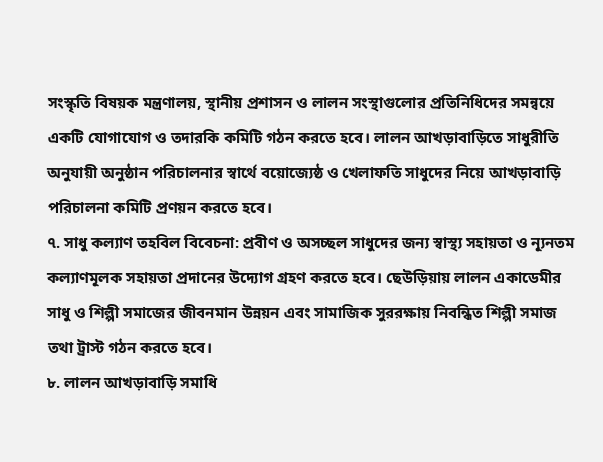সংস্কৃতি বিষয়ক মন্ত্রণালয়, স্থানীয় প্রশাসন ও লালন সংস্থাগুলোর প্রতিনিধিদের সমন্বয়ে একটি যোগাযোগ ও তদারকি কমিটি গঠন করতে হবে। লালন আখড়াবাড়িতে সাধুরীতি অনুযায়ী অনুষ্ঠান পরিচালনার স্বার্থে বয়োজ্যেষ্ঠ ও খেলাফতি সাধুদের নিয়ে আখড়াবাড়ি পরিচালনা কমিটি প্রণয়ন করতে হবে।
৭. সাধু কল্যাণ তহবিল বিবেচনা: প্রবীণ ও অসচ্ছল সাধুদের জন্য স্বাস্থ্য সহায়তা ও ন্যূনতম কল্যাণমূলক সহায়তা প্রদানের উদ্যোগ গ্রহণ করতে হবে। ছেউড়িয়ায় লালন একাডেমীর সাধু ও শিল্পী সমাজের জীবনমান উন্নয়ন এবং সামাজিক সুররক্ষায় নিবন্ধিত শিল্পী সমাজ তথা ট্রাস্ট গঠন করতে হবে।
৮. লালন আখড়াবাড়ি সমাধি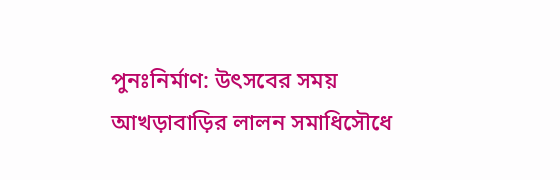পুনঃনির্মাণ: উৎসবের সময় আখড়াবাড়ির লালন সমাধিসৌধে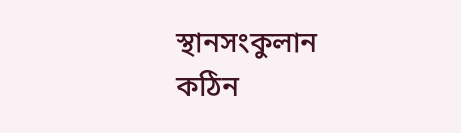স্থানসংকুলান কঠিন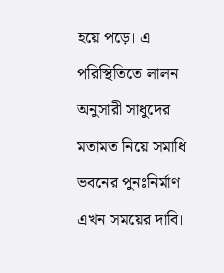হয়ে পড়ে। এ পরিস্থিতিতে লালন অনুসারী সাধুদের মতামত নিয়ে সমাধি ভবনের পুনঃনির্মাণ এখন সময়ের দাবি।